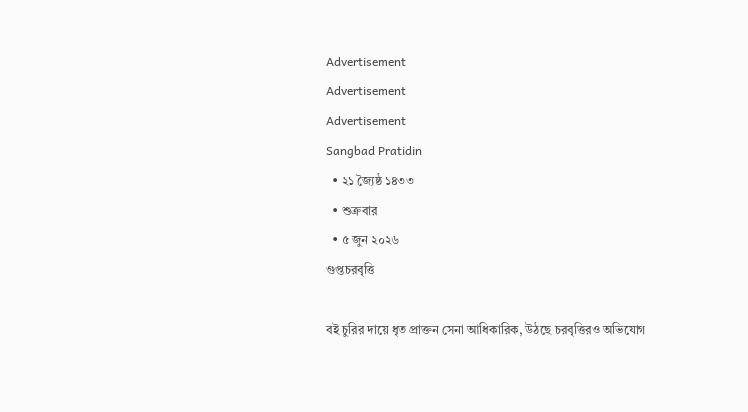Advertisement
Advertisement
Advertisement
Sangbad Pratidin
  • ২১ জ্যৈষ্ঠ ১৪৩৩
  • শুক্রবার
  • ৫ জুন ২০২৬
গুপ্তচরবৃত্তি

বই চুরির দায়ে ধৃত প্রাক্তন সেনা আধিকারিক, উঠছে চরবৃত্তিরও অভিযোগ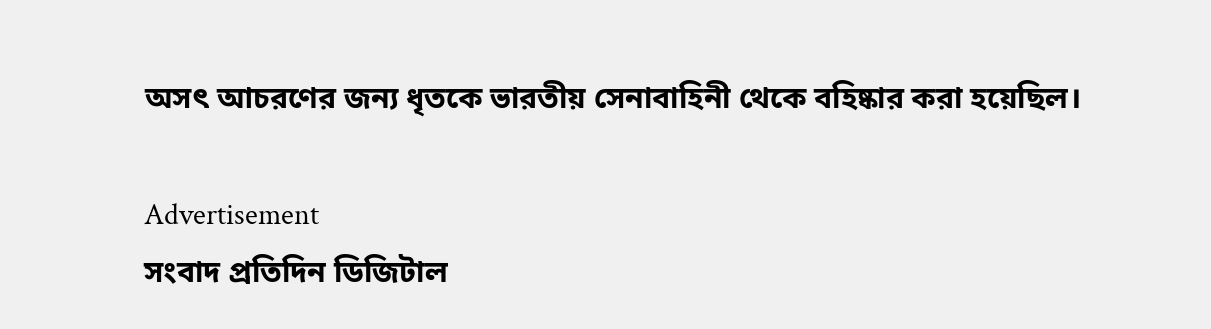অসৎ আচরণের জন্য ধৃতকে ভারতীয় সেনাবাহিনী থেকে বহিষ্কার করা হয়েছিল।

Advertisement
সংবাদ প্রতিদিন ডিজিটাল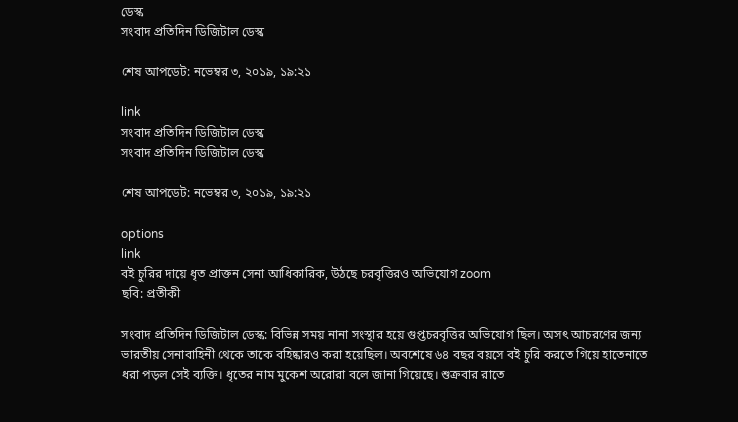ডেস্ক
সংবাদ প্রতিদিন ডিজিটাল ডেস্ক

শেষ আপডেট: নভেম্বর ৩, ২০১৯, ১৯:২১

link
সংবাদ প্রতিদিন ডিজিটাল ডেস্ক
সংবাদ প্রতিদিন ডিজিটাল ডেস্ক

শেষ আপডেট: নভেম্বর ৩, ২০১৯, ১৯:২১

options
link
বই চুরির দায়ে ধৃত প্রাক্তন সেনা আধিকারিক, উঠছে চরবৃত্তিরও অভিযোগ zoom
ছবি: প্রতীকী

সংবাদ প্রতিদিন ডিজিটাল ডেস্ক: বিভিন্ন সময় নানা সংস্থার হয়ে গুপ্তচরবৃত্তির অভিযোগ ছিল। অসৎ আচরণের জন্য ভারতীয় সেনাবাহিনী থেকে তাকে বহিষ্কারও করা হয়েছিল। অবশেষে ৬৪ বছর বয়সে বই চুরি করতে গিয়ে হাতেনাতে ধরা পড়ল সেই ব্যক্তি। ধৃতের নাম মুকেশ অরোরা বলে জানা গিয়েছে। শুক্রবার রাতে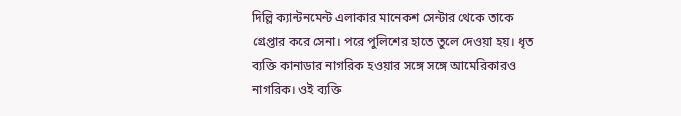দিল্লি ক্যান্টনমেন্ট এলাকার মানেকশ সেন্টার থেকে তাকে গ্রেপ্তার করে সেনা। পরে পুলিশের হাতে তুলে দেওয়া হয়। ধৃত ব্যক্তি কানাডার নাগরিক হওয়ার সঙ্গে সঙ্গে আমেরিকারও নাগরিক। ওই ব্যক্তি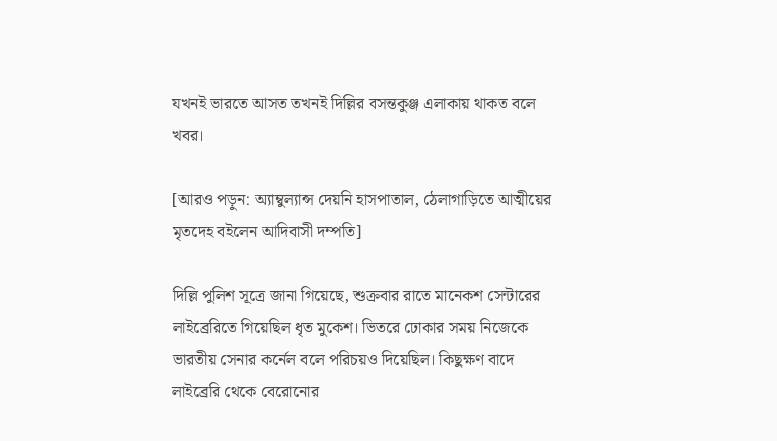যখনই ভারতে আসত তখনই দিল্লির বসন্তকুঞ্জ এলাকায় থাকত বলে খবর।

[আরও পড়ুন: অ্যাম্বুল্যান্স দেয়নি হাসপাতাল, ঠেলাগাড়িতে আত্মীয়ের মৃতদেহ বইলেন আদিবাসী দম্পতি]

দিল্লি পুলিশ সূত্রে জানা গিয়েছে, শুক্রবার রাতে মানেকশ সেন্টারের লাইব্রেরিতে গিয়েছিল ধৃত মুকেশ। ভিতরে ঢোকার সময় নিজেকে ভারতীয় সেনার কর্নেল বলে পরিচয়ও দিয়েছিল। কিছুক্ষণ বাদে লাইব্রেরি থেকে বেরোনোর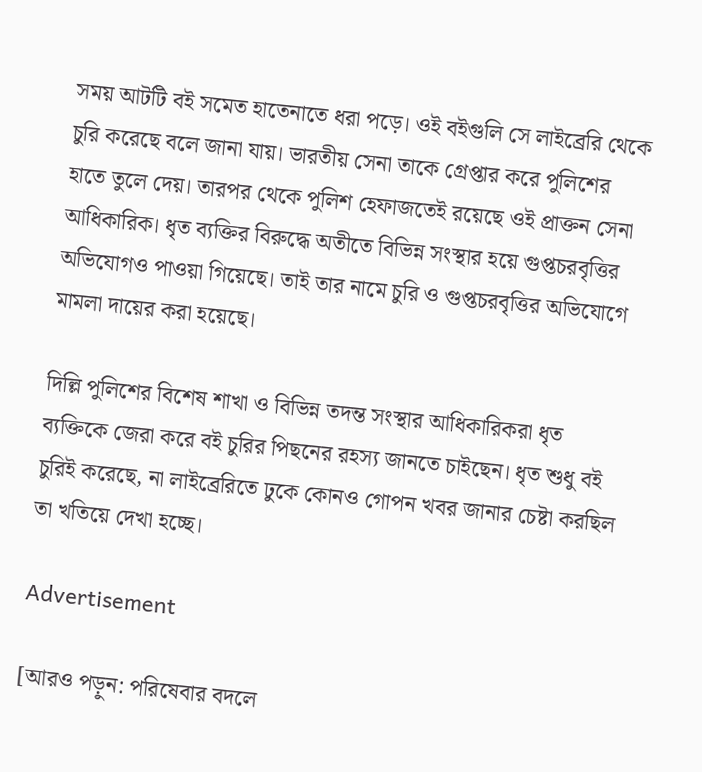সময় আটটি বই সমেত হাতেনাতে ধরা পড়ে। ওই বইগুলি সে লাইব্রেরি থেকে চুরি করেছে বলে জানা যায়। ভারতীয় সেনা তাকে গ্রেপ্তার করে পুলিশের হাতে তুলে দেয়। তারপর থেকে পুলিশ হেফাজতেই রয়েছে ওই প্রাক্তন সেনা আধিকারিক। ধৃত ব্যক্তির বিরুদ্ধে অতীতে বিভিন্ন সংস্থার হয়ে গুপ্তচরবৃত্তির অভিযোগও পাওয়া গিয়েছে। তাই তার নামে চুরি ও গুপ্তচরবৃত্তির অভিযোগে মামলা দায়ের করা হয়েছে।

দিল্লি পুলিশের বিশেষ শাখা ও বিভিন্ন তদন্ত সংস্থার আধিকারিকরা ধৃত ব্যক্তিকে জেরা করে বই চুরির পিছনের রহস্য জানতে চাইছেন। ধৃত শুধু বই চুরিই করেছে, না লাইব্রেরিতে ঢুকে কোনও গোপন খবর জানার চেষ্টা করছিল তা খতিয়ে দেখা হচ্ছে।

Advertisement

[আরও পড়ুন: পরিষেবার বদলে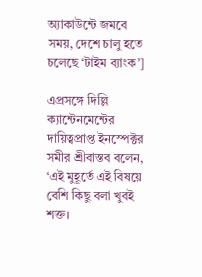অ্যাকাউন্টে জমবে সময়, দেশে চালু হতে চলেছে ‘টাইম ব‌্যাংক’]

এপ্রসঙ্গে দিল্লি ক্যান্টেনমেন্টের দায়িত্বপ্রাপ্ত ইনস্পেক্টর সমীর শ্রীবাস্তব বলেন, ‘এই মুহূর্তে এই বিষয়ে বেশি কিছু বলা খুবই শক্ত।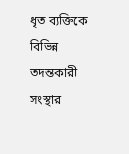ধৃত ব্যক্তিকে বিভিন্ন তদন্তকারী সংস্থার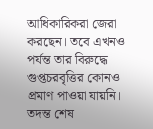আধিকারিকরা জেরা করছেন। তবে এখনও পর্যন্ত তার বিরুদ্ধে গুপ্তচরবৃত্তির কোনও প্রমাণ পাওয়া যায়নি। তদন্ত শেষ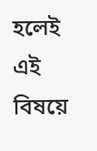হলেই এই বিষয়ে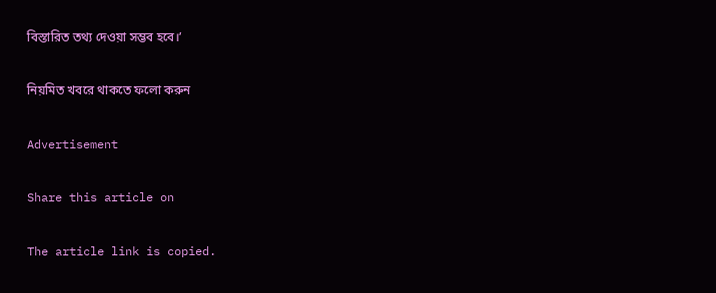বিস্তারিত তথ্য দেওয়া সম্ভব হবে।’

নিয়মিত খবরে থাকতে ফলো করুন

Advertisement

Share this article on

The article link is copied.